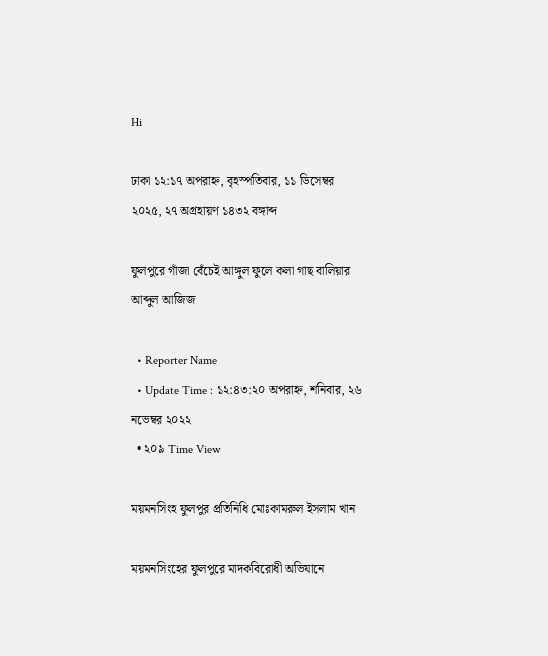Hi

ঢাকা ১২:১৭ অপরাহ্ন, বৃহস্পতিবার, ১১ ডিসেম্বর ২০২৫, ২৭ অগ্রহায়ণ ১৪৩২ বঙ্গাব্দ

ফুলপুরে গাঁজা বেঁচেই আঙ্গুল ফুলে কলা গাছ বালিয়ার আব্দুল আজিজ

  • Reporter Name
  • Update Time : ১২:৪৩:২০ অপরাহ্ন, শনিবার, ২৬ নভেম্বর ২০২২
  • ২০৯ Time View

ময়মনসিংহ ফুলপুর প্রতিনিধি মোঃকামরুল ইসলাম খান

ময়মনসিংহের ফুলপুরে মাদকবিরোধী অভিযানে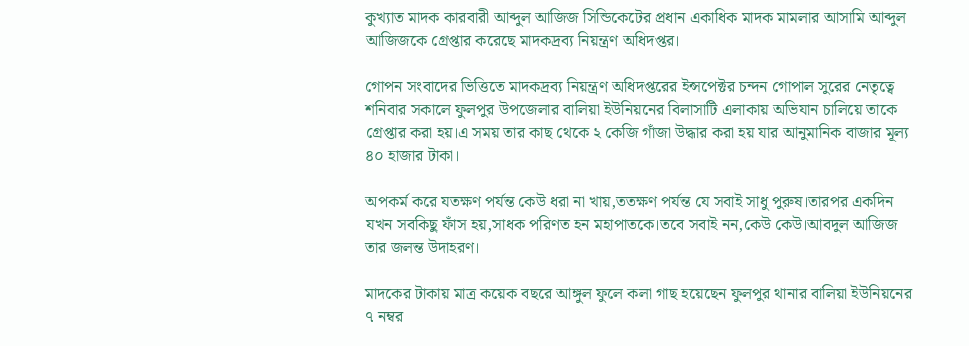কুখ্যাত মাদক কারবারী আব্দুল আজিজ সিন্ডিকেটের প্রধান একাধিক মাদক মামলার আসামি আব্দুল আজিজকে গ্রেপ্তার করেছে মাদকদ্রব্য নিয়ন্ত্রণ অধিদপ্তর।

গোপন সংবাদের ভিত্তিতে মাদকদ্রব্য নিয়ন্ত্রণ অধিদপ্তরের ইন্সপেক্টর চন্দন গোপাল সুরের নেতৃত্বে শনিবার সকালে ফুলপুর উপজেলার বালিয়া ইউনিয়নের বিলাসাটি এলাকায় অভিযান চালিয়ে তাকে গ্রেপ্তার করা হয়।এ সময় তার কাছ থেকে ২ কেজি গাঁজা উদ্ধার করা হয় যার আনুমানিক বাজার মূল্য ৪০ হাজার টাকা।

অপকর্ম করে যতক্ষণ পর্যন্ত কেউ ধরা না খায়,ততক্ষণ পর্যন্ত যে সবাই সাধু পুরুষ।তারপর একদিন যখন সবকিছু ফাঁস হয়,সাধক পরিণত হন মহাপাতকে।তবে সবাই নন,কেউ কেউ।আবদুল আজিজ তার জলন্ত উদাহরণ।

মাদকের টাকায় মাত্র কয়েক বছরে আঙ্গুল ফুলে কলা গাছ হয়েছেন ফুলপুর থানার বালিয়া ইউনিয়নের ৭ নম্বর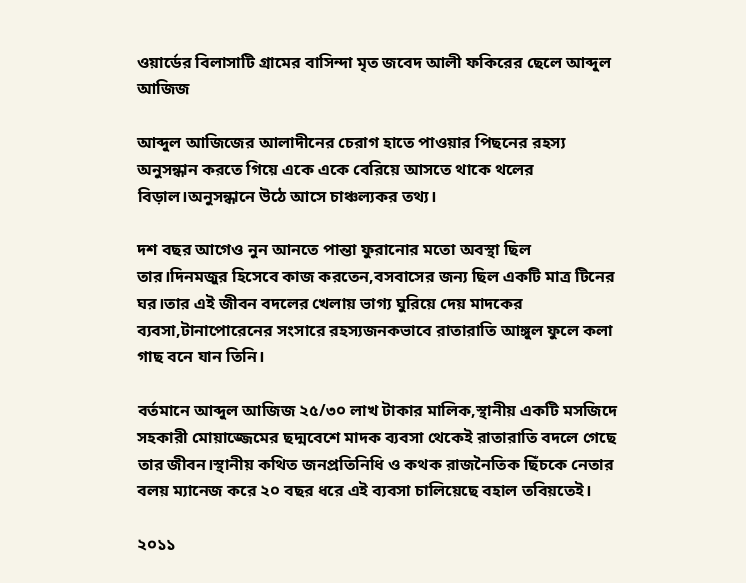ওয়ার্ডের বিলাসাটি গ্রামের বাসিন্দা মৃত জবেদ আলী ফকিরের ছেলে আব্দুল আজিজ

আব্দুল আজিজের আলাদীনের চেরাগ হাতে পাওয়ার পিছনের রহস্য অনুসন্ধান করতে গিয়ে একে একে বেরিয়ে আসতে থাকে থলের বিড়াল।অনুসন্ধানে উঠে আসে চাঞ্চল্যকর তথ্য।

দশ বছর আগেও নুন আনতে পান্তা ফুরানোর মতো অবস্থা ছিল তার।দিনমজুর হিসেবে কাজ করতেন,বসবাসের জন্য ছিল একটি মাত্র টিনের ঘর।তার এই জীবন বদলের খেলায় ভাগ্য ঘুরিয়ে দেয় মাদকের ব্যবসা,টানাপোরেনের সংসারে রহস্যজনকভাবে রাতারাতি আঙ্গুল ফুলে কলা গাছ বনে যান তিনি।

বর্তমানে আব্দুল আজিজ ২৫/৩০ লাখ টাকার মালিক,স্থানীয় একটি মসজিদে সহকারী মোয়াজ্জেমের ছদ্মবেশে মাদক ব্যবসা থেকেই রাতারাতি বদলে গেছে তার জীবন।স্থানীয় কথিত জনপ্রতিনিধি ও কথক রাজনৈতিক ছিঁচকে নেতার বলয় ম্যানেজ করে ২০ বছর ধরে এই ব্যবসা চালিয়েছে বহাল তবিয়তেই।

২০১১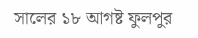সালের ১৮ আগষ্ট ফুলপুর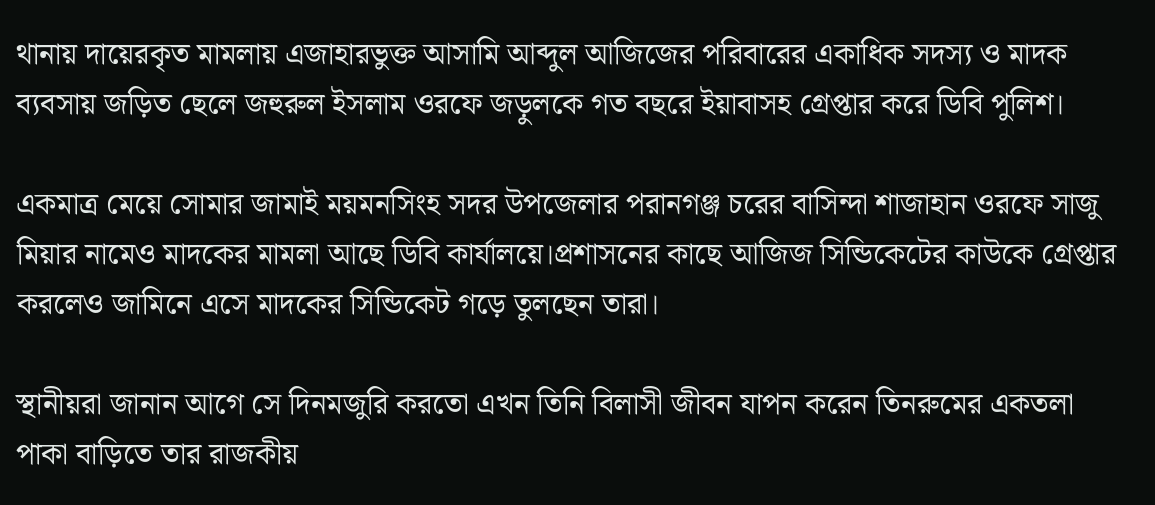থানায় দায়েরকৃত মামলায় এজাহারভুক্ত আসামি আব্দুল আজিজের পরিবারের একাধিক সদস্য ও মাদক ব্যবসায় জড়িত ছেলে জহুরুল ইসলাম ওরফে জড়ুলকে গত বছরে ইয়াবাসহ গ্রেপ্তার করে ডিবি পুলিশ।

একমাত্র মেয়ে সোমার জামাই ময়মনসিংহ সদর উপজেলার পরানগঞ্জ চরের বাসিন্দা শাজাহান ওরফে সাজু মিয়ার নামেও মাদকের মামলা আছে ডিবি কার্যালয়ে।প্রশাসনের কাছে আজিজ সিন্ডিকেটের কাউকে গ্রেপ্তার করলেও জামিনে এসে মাদকের সিন্ডিকেট গড়ে তুলছেন তারা।

স্থানীয়রা জানান আগে সে দিনমজুরি করতো এখন তিনি বিলাসী জীবন যাপন করেন তিনরুমের একতলা পাকা বাড়িতে তার রাজকীয়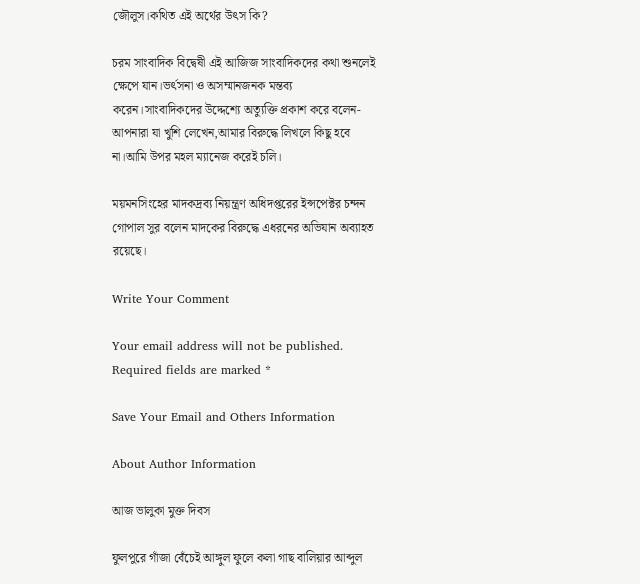জৌলুস।কথিত এই অর্থের উৎস কি?

চরম সাংবাদিক বিদ্বেষী এই আজিজ সাংবাদিকদের কথা শুনলেই ক্ষেপে যান।ভর্ৎসনা ও অসম্মানজনক মন্তব্য করেন।সাংবাদিকদের উদ্দেশ্যে অত্যুক্তি প্রকাশ করে বলেন-আপনারা যা খুশি লেখেন,আমার বিরুদ্ধে লিখলে কিছু হবে না।আমি উপর মহল ম্যানেজ করেই চলি।

ময়মনসিংহের মাদকদ্রব্য নিয়ন্ত্রণ অধিদপ্তরের ইন্সপেক্টর চন্দন গোপাল সুর বলেন মাদকের বিরুদ্ধে এধরনের অভিযান অব্যাহত রয়েছে।

Write Your Comment

Your email address will not be published. Required fields are marked *

Save Your Email and Others Information

About Author Information

আজ ভালুকা মুক্ত দিবস

ফুলপুরে গাঁজা বেঁচেই আঙ্গুল ফুলে কলা গাছ বালিয়ার আব্দুল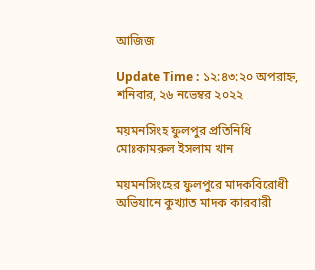আজিজ

Update Time : ১২:৪৩:২০ অপরাহ্ন, শনিবার, ২৬ নভেম্বর ২০২২

ময়মনসিংহ ফুলপুর প্রতিনিধি মোঃকামরুল ইসলাম খান

ময়মনসিংহের ফুলপুরে মাদকবিরোধী অভিযানে কুখ্যাত মাদক কারবারী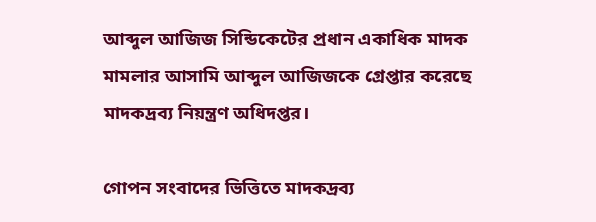আব্দুল আজিজ সিন্ডিকেটের প্রধান একাধিক মাদক মামলার আসামি আব্দুল আজিজকে গ্রেপ্তার করেছে মাদকদ্রব্য নিয়ন্ত্রণ অধিদপ্তর।

গোপন সংবাদের ভিত্তিতে মাদকদ্রব্য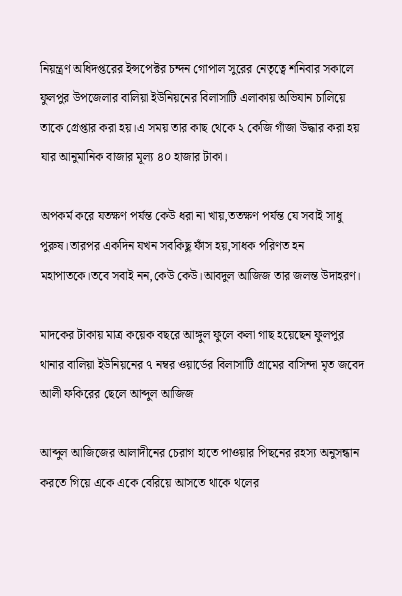নিয়ন্ত্রণ অধিদপ্তরের ইন্সপেক্টর চন্দন গোপাল সুরের নেতৃত্বে শনিবার সকালে ফুলপুর উপজেলার বালিয়া ইউনিয়নের বিলাসাটি এলাকায় অভিযান চালিয়ে তাকে গ্রেপ্তার করা হয়।এ সময় তার কাছ থেকে ২ কেজি গাঁজা উদ্ধার করা হয় যার আনুমানিক বাজার মূল্য ৪০ হাজার টাকা।

অপকর্ম করে যতক্ষণ পর্যন্ত কেউ ধরা না খায়,ততক্ষণ পর্যন্ত যে সবাই সাধু পুরুষ।তারপর একদিন যখন সবকিছু ফাঁস হয়,সাধক পরিণত হন মহাপাতকে।তবে সবাই নন,কেউ কেউ।আবদুল আজিজ তার জলন্ত উদাহরণ।

মাদকের টাকায় মাত্র কয়েক বছরে আঙ্গুল ফুলে কলা গাছ হয়েছেন ফুলপুর থানার বালিয়া ইউনিয়নের ৭ নম্বর ওয়ার্ডের বিলাসাটি গ্রামের বাসিন্দা মৃত জবেদ আলী ফকিরের ছেলে আব্দুল আজিজ

আব্দুল আজিজের আলাদীনের চেরাগ হাতে পাওয়ার পিছনের রহস্য অনুসন্ধান করতে গিয়ে একে একে বেরিয়ে আসতে থাকে থলের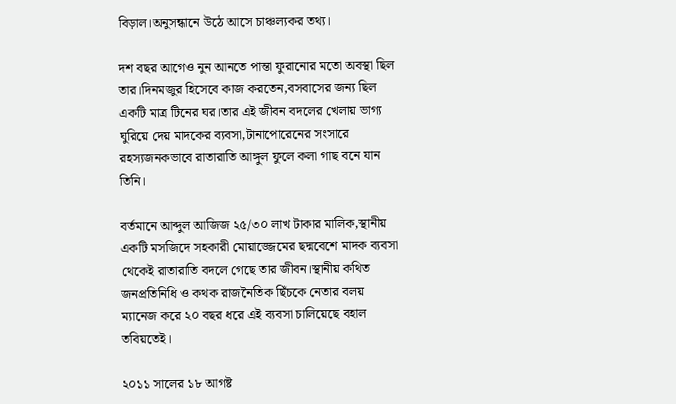বিড়াল।অনুসন্ধানে উঠে আসে চাঞ্চল্যকর তথ্য।

দশ বছর আগেও নুন আনতে পান্তা ফুরানোর মতো অবস্থা ছিল তার।দিনমজুর হিসেবে কাজ করতেন,বসবাসের জন্য ছিল একটি মাত্র টিনের ঘর।তার এই জীবন বদলের খেলায় ভাগ্য ঘুরিয়ে দেয় মাদকের ব্যবসা,টানাপোরেনের সংসারে রহস্যজনকভাবে রাতারাতি আঙ্গুল ফুলে কলা গাছ বনে যান তিনি।

বর্তমানে আব্দুল আজিজ ২৫/৩০ লাখ টাকার মালিক,স্থানীয় একটি মসজিদে সহকারী মোয়াজ্জেমের ছদ্মবেশে মাদক ব্যবসা থেকেই রাতারাতি বদলে গেছে তার জীবন।স্থানীয় কথিত জনপ্রতিনিধি ও কথক রাজনৈতিক ছিঁচকে নেতার বলয় ম্যানেজ করে ২০ বছর ধরে এই ব্যবসা চালিয়েছে বহাল তবিয়তেই।

২০১১ সালের ১৮ আগষ্ট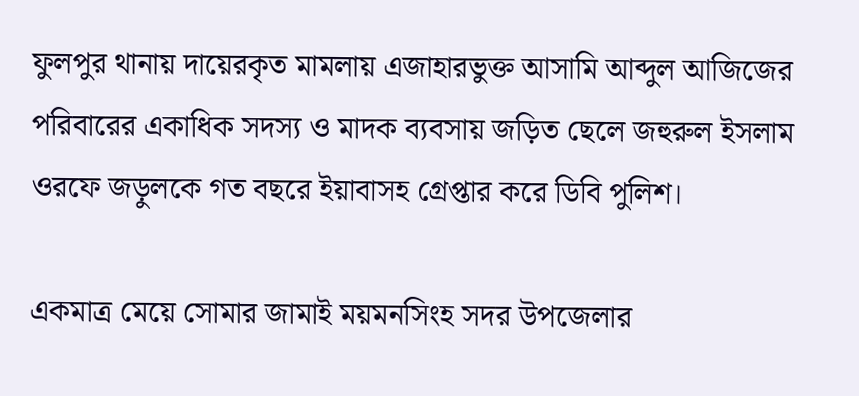ফুলপুর থানায় দায়েরকৃত মামলায় এজাহারভুক্ত আসামি আব্দুল আজিজের পরিবারের একাধিক সদস্য ও মাদক ব্যবসায় জড়িত ছেলে জহুরুল ইসলাম ওরফে জড়ুলকে গত বছরে ইয়াবাসহ গ্রেপ্তার করে ডিবি পুলিশ।

একমাত্র মেয়ে সোমার জামাই ময়মনসিংহ সদর উপজেলার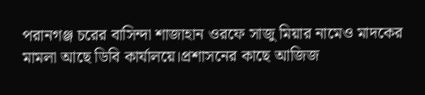পরানগঞ্জ চরের বাসিন্দা শাজাহান ওরফে সাজু মিয়ার নামেও মাদকের মামলা আছে ডিবি কার্যালয়ে।প্রশাসনের কাছে আজিজ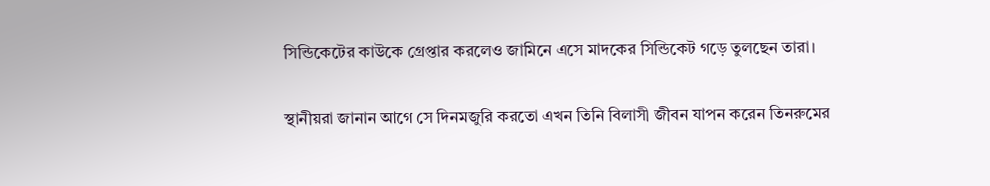সিন্ডিকেটের কাউকে গ্রেপ্তার করলেও জামিনে এসে মাদকের সিন্ডিকেট গড়ে তুলছেন তারা।

স্থানীয়রা জানান আগে সে দিনমজুরি করতো এখন তিনি বিলাসী জীবন যাপন করেন তিনরুমের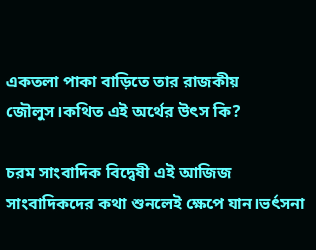একতলা পাকা বাড়িতে তার রাজকীয় জৌলুস।কথিত এই অর্থের উৎস কি?

চরম সাংবাদিক বিদ্বেষী এই আজিজ সাংবাদিকদের কথা শুনলেই ক্ষেপে যান।ভর্ৎসনা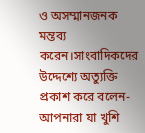ও অসম্মানজনক মন্তব্য করেন।সাংবাদিকদের উদ্দেশ্যে অত্যুক্তি প্রকাশ করে বলেন-আপনারা যা খুশি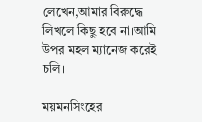লেখেন,আমার বিরুদ্ধে লিখলে কিছু হবে না।আমি উপর মহল ম্যানেজ করেই চলি।

ময়মনসিংহের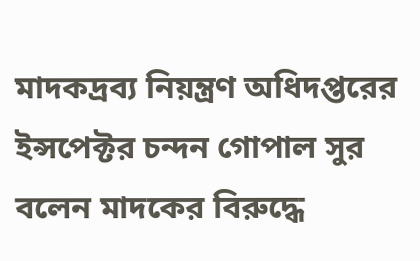মাদকদ্রব্য নিয়ন্ত্রণ অধিদপ্তরের ইন্সপেক্টর চন্দন গোপাল সুর বলেন মাদকের বিরুদ্ধে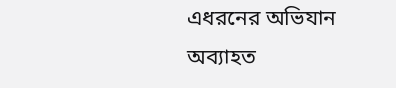এধরনের অভিযান অব্যাহত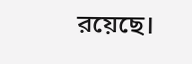রয়েছে।